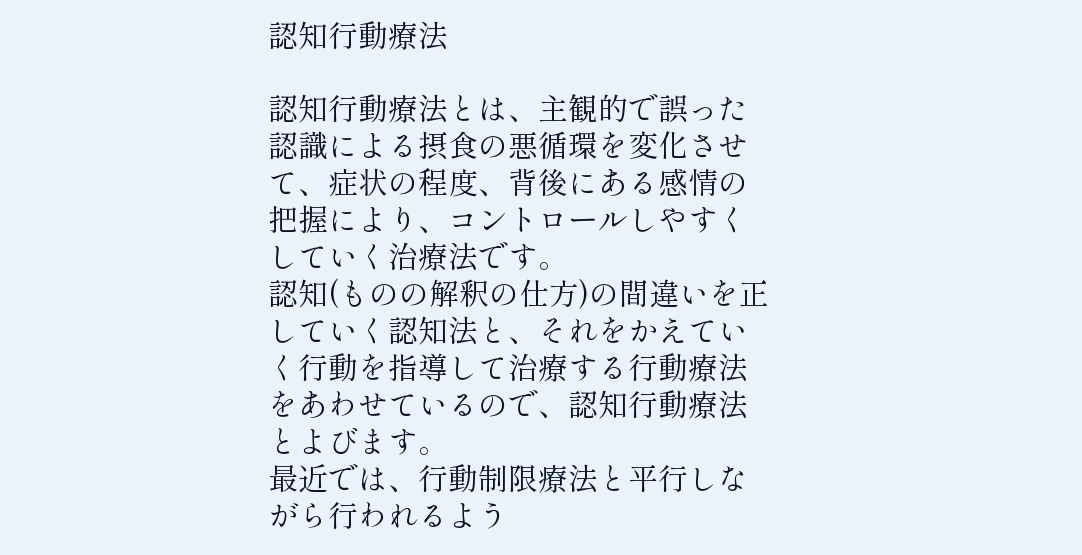認知行動療法

認知行動療法とは、主観的で誤った認識による摂食の悪循環を変化させて、症状の程度、背後にある感情の把握により、コントロールしやすくしていく治療法です。
認知(ものの解釈の仕方)の間違いを正していく認知法と、それをかえていく行動を指導して治療する行動療法をあわせているので、認知行動療法とよびます。
最近では、行動制限療法と平行しながら行われるよう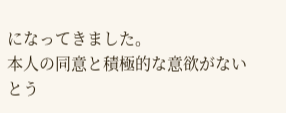になってきました。
本人の同意と積極的な意欲がないとう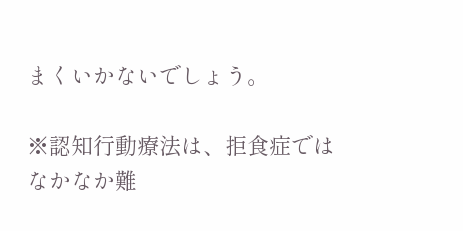まくいかないでしょう。

※認知行動療法は、拒食症ではなかなか難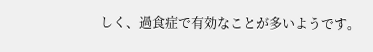しく、過食症で有効なことが多いようです。